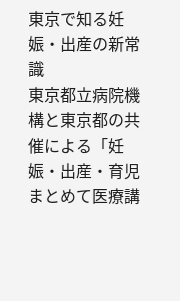東京で知る妊娠・出産の新常識
東京都立病院機構と東京都の共催による「妊娠・出産・育児まとめて医療講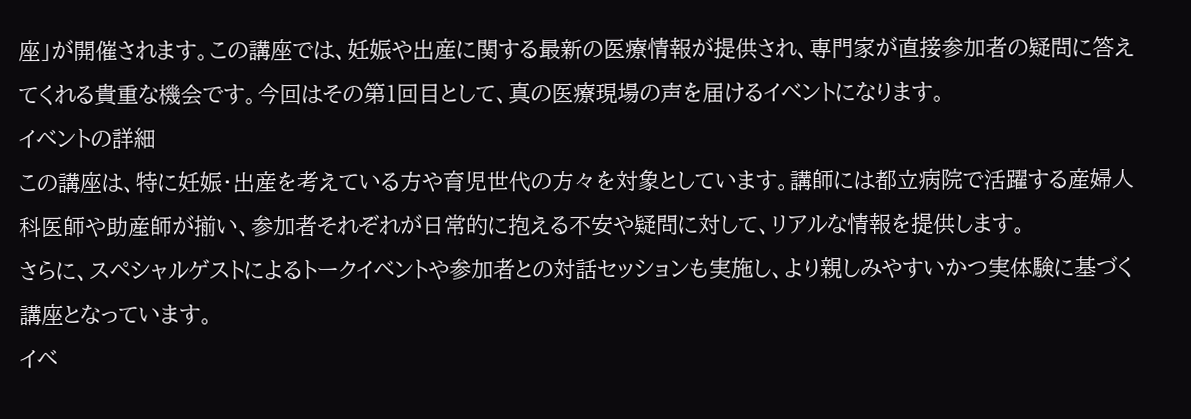座」が開催されます。この講座では、妊娠や出産に関する最新の医療情報が提供され、専門家が直接参加者の疑問に答えてくれる貴重な機会です。今回はその第1回目として、真の医療現場の声を届けるイベントになります。
イベントの詳細
この講座は、特に妊娠・出産を考えている方や育児世代の方々を対象としています。講師には都立病院で活躍する産婦人科医師や助産師が揃い、参加者それぞれが日常的に抱える不安や疑問に対して、リアルな情報を提供します。
さらに、スペシャルゲストによるトークイベントや参加者との対話セッションも実施し、より親しみやすいかつ実体験に基づく講座となっています。
イベ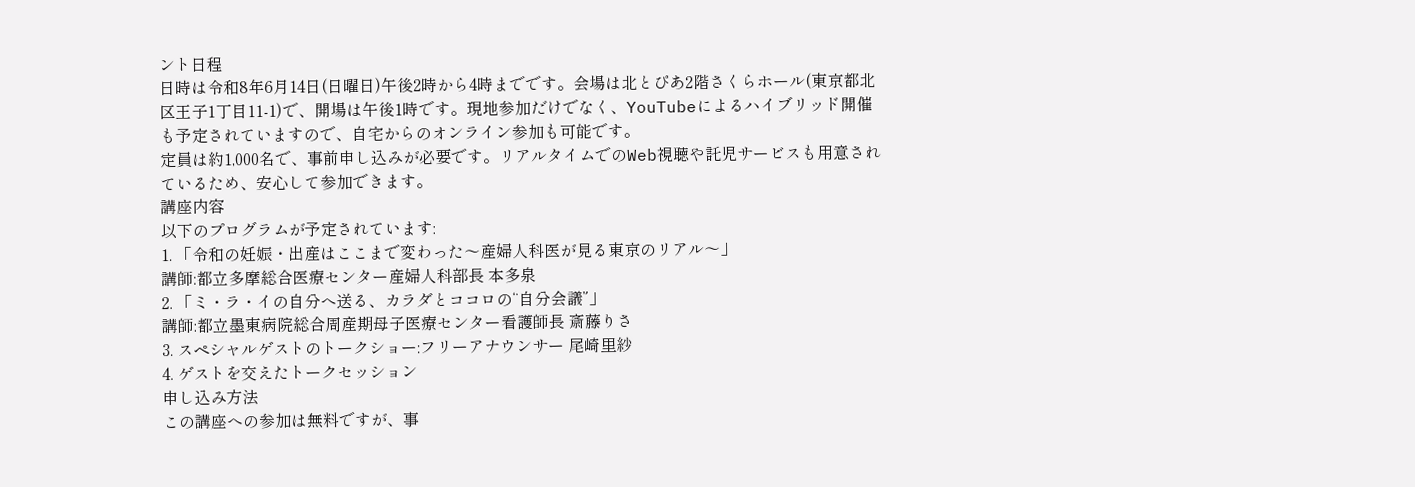ント日程
日時は令和8年6月14日(日曜日)午後2時から4時までです。会場は北とぴあ2階さくらホール(東京都北区王子1丁目11-1)で、開場は午後1時です。現地参加だけでなく、YouTubeによるハイブリッド開催も予定されていますので、自宅からのオンライン参加も可能です。
定員は約1,000名で、事前申し込みが必要です。リアルタイムでのWeb視聴や託児サービスも用意されているため、安心して参加できます。
講座内容
以下のプログラムが予定されています:
1. 「令和の妊娠・出産はここまで変わった〜産婦人科医が見る東京のリアル〜」
講師:都立多摩総合医療センター産婦人科部長 本多泉
2. 「ミ・ラ・イの自分へ送る、カラダとココロの“自分会議”」
講師:都立墨東病院総合周産期母子医療センター看護師長 斎藤りさ
3. スペシャルゲストのトークショー:フリーアナウンサー 尾崎里紗
4. ゲストを交えたトークセッション
申し込み方法
この講座への参加は無料ですが、事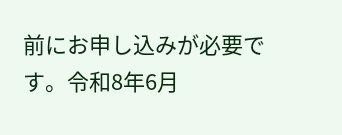前にお申し込みが必要です。令和8年6月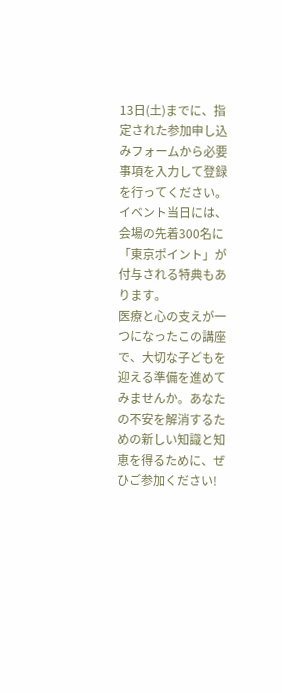13日(土)までに、指定された参加申し込みフォームから必要事項を入力して登録を行ってください。
イベント当日には、会場の先着300名に「東京ポイント」が付与される特典もあります。
医療と心の支えが一つになったこの講座で、大切な子どもを迎える準備を進めてみませんか。あなたの不安を解消するための新しい知識と知恵を得るために、ぜひご参加ください!